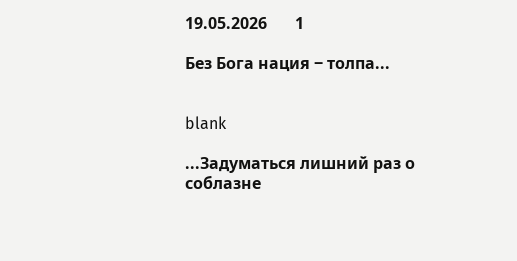19.05.2026       1

Без Бога нация ‒ толпа...


blank

...Задуматься лишний раз о соблазне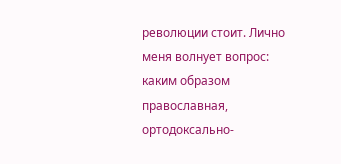революции стоит. Лично меня волнует вопрос: каким образом православная, ортодоксально-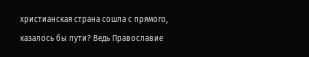христианская страна сошла с прямого, казалось бы пути? Ведь Православие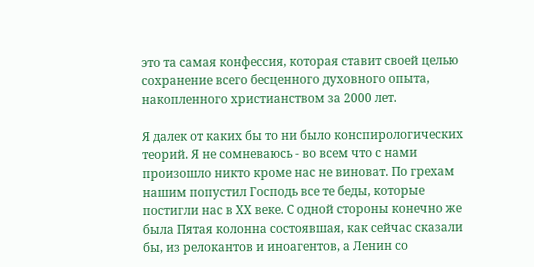это та самая конфессия, которая ставит своей целью сохранение всего бесценного духовного опыта, накопленного христианством за 2000 лет.

Я далек от каких бы то ни было конспирологических теорий. Я не сомневаюсь - во всем что с нами произошло никто кроме нас не виноват. По грехам нашим попустил Господь все те беды, которые постигли нас в ХХ веке. С одной стороны конечно же была Пятая колонна состоявшая, как сейчас сказали бы, из релокантов и иноагентов, а Ленин со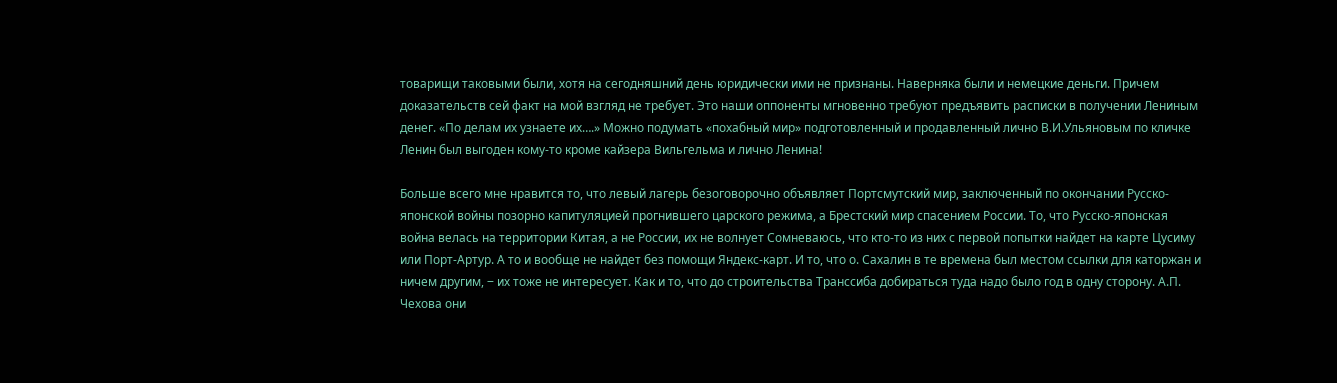товарищи таковыми были, хотя на сегодняшний день юридически ими не признаны. Наверняка были и немецкие деньги. Причем доказательств сей факт на мой взгляд не требует. Это наши оппоненты мгновенно требуют предъявить расписки в получении Лениным денег. «По делам их узнаете их….» Можно подумать «похабный мир» подготовленный и продавленный лично В.И.Ульяновым по кличке Ленин был выгоден кому-то кроме кайзера Вильгельма и лично Ленина!

Больше всего мне нравится то, что левый лагерь безоговорочно объявляет Портсмутский мир, заключенный по окончании Русско-японской войны позорно капитуляцией прогнившего царского режима, а Брестский мир спасением России. То, что Русско-японская война велась на территории Китая, а не России, их не волнует Сомневаюсь, что кто-то из них с первой попытки найдет на карте Цусиму или Порт-Артур. А то и вообще не найдет без помощи Яндекс-карт. И то, что о. Сахалин в те времена был местом ссылки для каторжан и ничем другим, ‒ их тоже не интересует. Как и то, что до строительства Транссиба добираться туда надо было год в одну сторону. А.П. Чехова они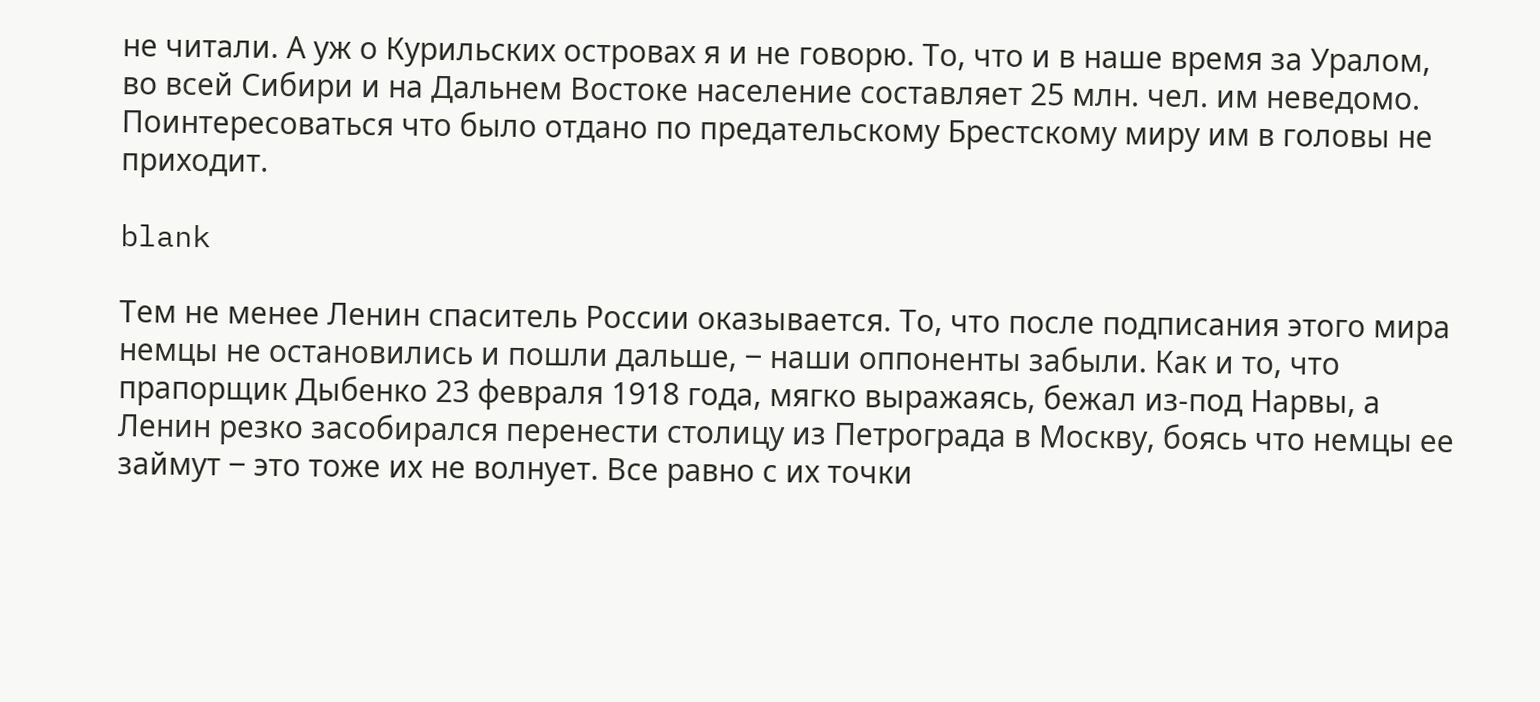не читали. А уж о Курильских островах я и не говорю. То, что и в наше время за Уралом, во всей Сибири и на Дальнем Востоке население составляет 25 млн. чел. им неведомо. Поинтересоваться что было отдано по предательскому Брестскому миру им в головы не приходит.

blank

Тем не менее Ленин спаситель России оказывается. То, что после подписания этого мира немцы не остановились и пошли дальше, ‒ наши оппоненты забыли. Как и то, что прапорщик Дыбенко 23 февраля 1918 года, мягко выражаясь, бежал из-под Нарвы, а Ленин резко засобирался перенести столицу из Петрограда в Москву, боясь что немцы ее займут ‒ это тоже их не волнует. Все равно с их точки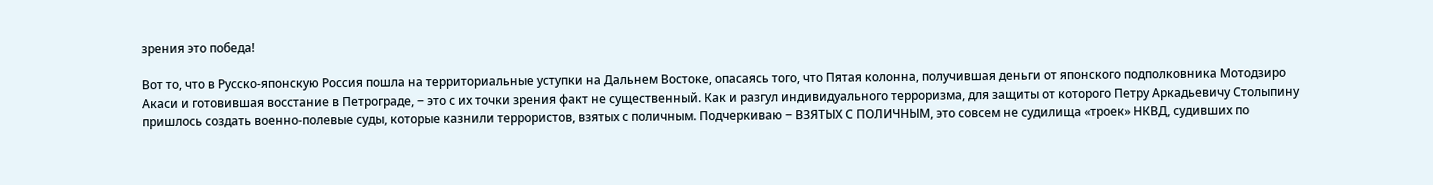зрения это победа!

Вот то, что в Русско-японскую Россия пошла на территориальные уступки на Дальнем Востоке, опасаясь того, что Пятая колонна, получившая деньги от японского подполковника Мотодзиро Акаси и готовившая восстание в Петрограде, ‒ это с их точки зрения факт не существенный. Как и разгул индивидуального терроризма, для защиты от которого Петру Аркадьевичу Столыпину пришлось создать военно-полевые суды, которые казнили террористов, взятых с поличным. Подчеркиваю ‒ ВЗЯТЫХ С ПОЛИЧНЫМ, это совсем не судилища «троек» НКВД, судивших по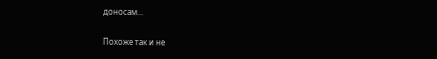доносам...

Похоже так и не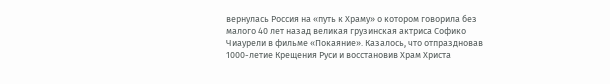вернулась Россия на «путь к Храму» о котором говорила без малого 40 лет назад великая грузинская актриса Софико Чиаурели в фильме «Покаяние». Казалось, что отпраздновав 1000-летие Крещения Руси и восстановив Храм Христа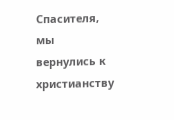Спасителя, мы вернулись к христианству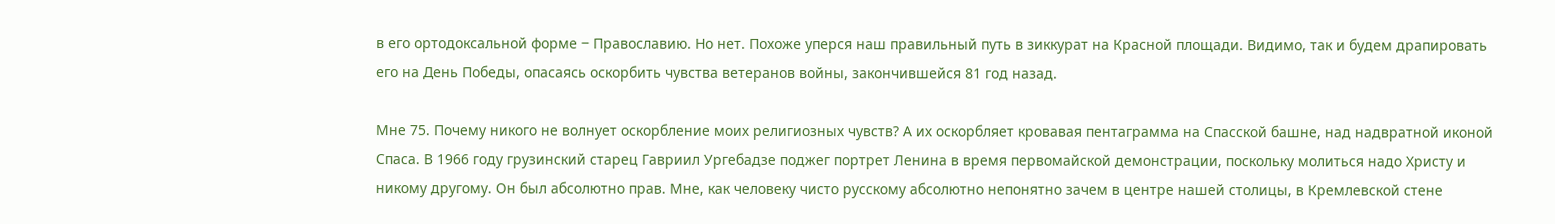в его ортодоксальной форме ‒ Православию. Но нет. Похоже уперся наш правильный путь в зиккурат на Красной площади. Видимо, так и будем драпировать его на День Победы, опасаясь оскорбить чувства ветеранов войны, закончившейся 81 год назад.

Мне 75. Почему никого не волнует оскорбление моих религиозных чувств? А их оскорбляет кровавая пентаграмма на Спасской башне, над надвратной иконой Спаса. В 1966 году грузинский старец Гавриил Ургебадзе поджег портрет Ленина в время первомайской демонстрации, поскольку молиться надо Христу и никому другому. Он был абсолютно прав. Мне, как человеку чисто русскому абсолютно непонятно зачем в центре нашей столицы, в Кремлевской стене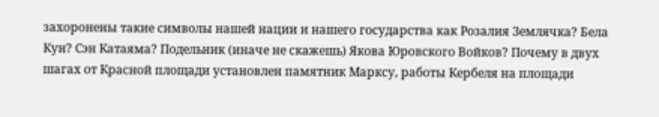захоронены такие символы нашей нации и нашего государства как Розалия Землячка? Бела Кун? Сэн Катаяма? Подельник (иначе не скажешь) Якова Юровского Войков? Почему в двух шагах от Красной площади установлен памятник Марксу, работы Кербеля на площади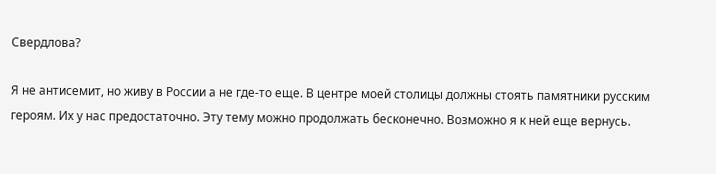Свердлова?

Я не антисемит, но живу в России а не где-то еще. В центре моей столицы должны стоять памятники русским героям. Их у нас предостаточно. Эту тему можно продолжать бесконечно. Возможно я к ней еще вернусь.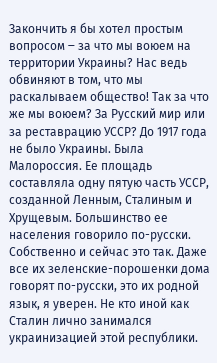Закончить я бы хотел простым вопросом ‒ за что мы воюем на территории Украины? Нас ведь обвиняют в том, что мы раскалываем общество! Так за что же мы воюем? За Русский мир или за реставрацию УССР? До 1917 года не было Украины. Была Малороссия. Ее площадь составляла одну пятую часть УССР, созданной Ленным, Сталиным и Хрущевым. Большинство ее населения говорило по-русски. Собственно и сейчас это так. Даже все их зеленские-порошенки дома говорят по-русски, это их родной язык, я уверен. Не кто иной как Сталин лично занимался украинизацией этой республики.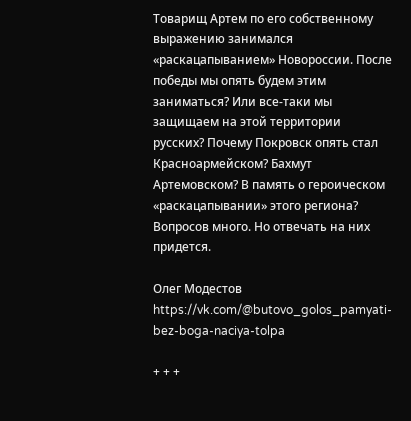Товарищ Артем по его собственному выражению занимался «раскацапыванием» Новороссии. После победы мы опять будем этим заниматься? Или все-таки мы защищаем на этой территории русских? Почему Покровск опять стал Красноармейском? Бахмут Артемовском? В память о героическом «раскацапывании» этого региона? Вопросов много. Но отвечать на них придется.

Олег Модестов
https://vk.com/@butovo_golos_pamyati-bez-boga-naciya-tolpa

+ + +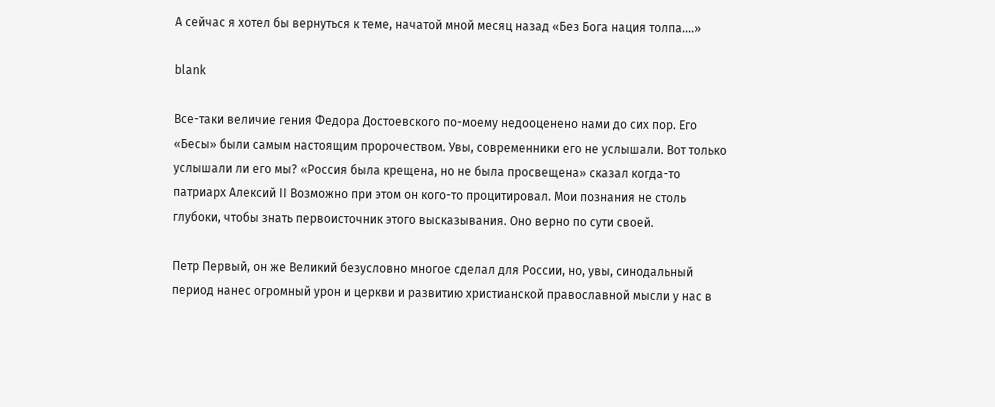А сейчас я хотел бы вернуться к теме, начатой мной месяц назад «Без Бога нация толпа….»

blank

Все-таки величие гения Федора Достоевского по-моему недооценено нами до сих пор. Его «Бесы» были самым настоящим пророчеством. Увы, современники его не услышали. Вот только услышали ли его мы? «Россия была крещена, но не была просвещена» сказал когда-то патриарх Алексий II Возможно при этом он кого-то процитировал. Мои познания не столь глубоки, чтобы знать первоисточник этого высказывания. Оно верно по сути своей.

Петр Первый, он же Великий безусловно многое сделал для России, но, увы, синодальный период нанес огромный урон и церкви и развитию христианской православной мысли у нас в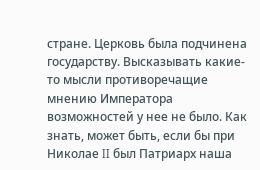стране. Церковь была подчинена государству. Высказывать какие-то мысли противоречащие мнению Императора возможностей у нее не было. Как знать, может быть, если бы при Николае II был Патриарх наша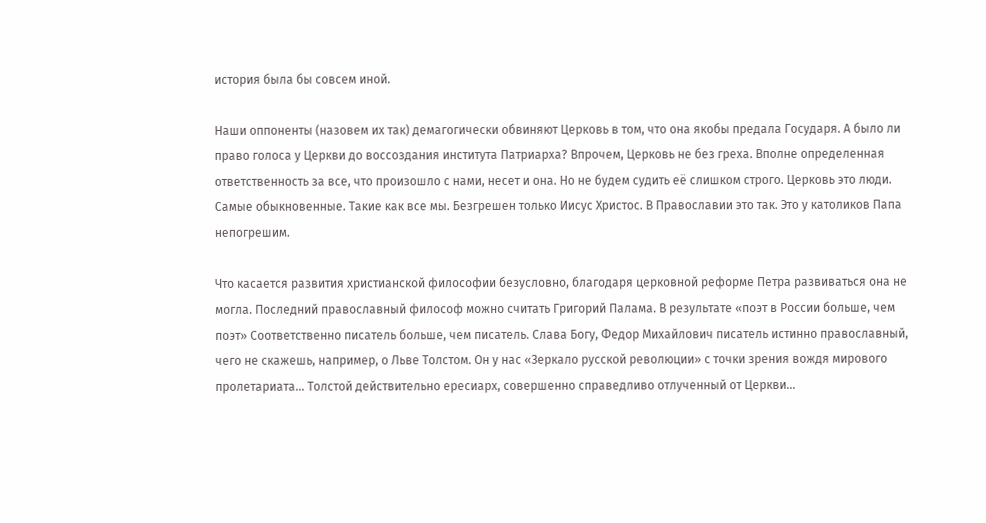история была бы совсем иной.

Наши оппоненты (назовем их так) демагогически обвиняют Церковь в том, что она якобы предала Государя. А было ли право голоса у Церкви до воссоздания института Патриарха? Впрочем, Церковь не без греха. Вполне определенная ответственность за все, что произошло с нами, несет и она. Но не будем судить её слишком строго. Церковь это люди. Самые обыкновенные. Такие как все мы. Безгрешен только Иисус Христос. В Православии это так. Это у католиков Папа непогрешим.

Что касается развития христианской философии безусловно, благодаря церковной реформе Петра развиваться она не могла. Последний православный философ можно считать Григорий Палама. В результате «поэт в России больше, чем поэт» Соответственно писатель больше, чем писатель. Слава Богу, Федор Михайлович писатель истинно православный, чего не скажешь, например, о Льве Толстом. Он у нас «Зеркало русской революции» с точки зрения вождя мирового пролетариата... Толстой действительно ересиарх, совершенно справедливо отлученный от Церкви...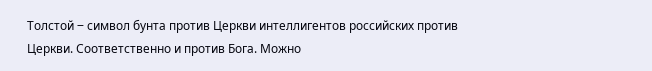Толстой ‒ символ бунта против Церкви интеллигентов российских против Церкви. Соответственно и против Бога. Можно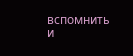вспомнить и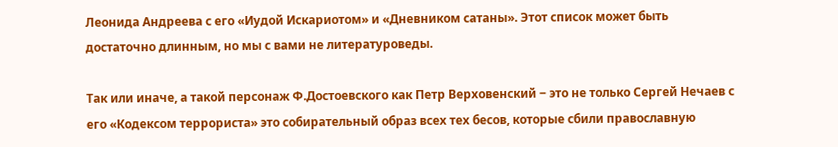Леонида Андреева с его «Иудой Искариотом» и «Дневником сатаны». Этот список может быть достаточно длинным, но мы с вами не литературоведы.

Так или иначе, а такой персонаж Ф.Достоевского как Петр Верховенский ‒ это не только Сергей Нечаев с его «Кодексом террориста» это собирательный образ всех тех бесов, которые сбили православную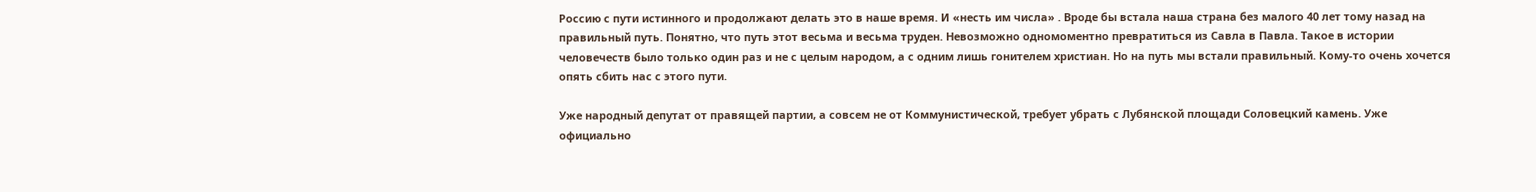Россию с пути истинного и продолжают делать это в наше время. И «несть им числа» . Вроде бы встала наша страна без малого 40 лет тому назад на правильный путь. Понятно, что путь этот весьма и весьма труден. Невозможно одномоментно превратиться из Савла в Павла. Такое в истории человечеств было только один раз и не с целым народом, а с одним лишь гонителем христиан. Но на путь мы встали правильный. Кому-то очень хочется опять сбить нас с этого пути.

Уже народный депутат от правящей партии, а совсем не от Коммунистической, требует убрать с Лубянской площади Соловецкий камень. Уже официально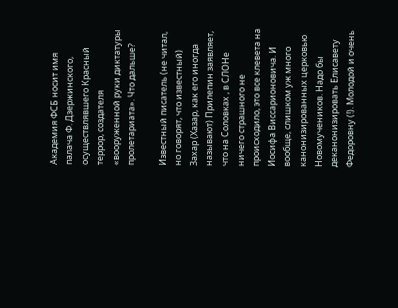Академия ФСБ носит имя палача Ф. Дзержинского, осуществлявшего Красный террор, создателя «вооруженной руки диктатуры пролетариата». Что дальше?

Известный писатель (не читал, но говорят, что известный) Захар (Хазар, как его иногда называют) Прилепин заявляет, что на Соловках , в СЛОНе ничего страшного не происходило, это все клевета на Иосифа Виссарионовича. И вообще, слишком уж много канонизированных церковью Новомучеников. Надо бы деканонизировать Елисавету Федоровну (!). Молодой и очень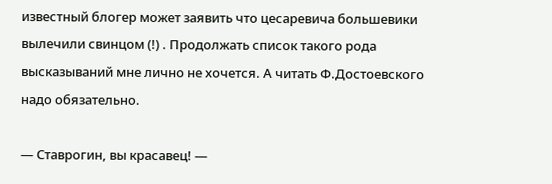известный блогер может заявить что цесаревича большевики вылечили свинцом (!) . Продолжать список такого рода высказываний мне лично не хочется. А читать Ф.Достоевского надо обязательно.

— Ставрогин, вы красавец! —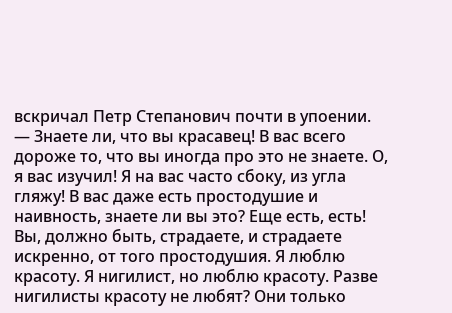вскричал Петр Степанович почти в упоении. — Знаете ли, что вы красавец! В вас всего дороже то, что вы иногда про это не знаете. О, я вас изучил! Я на вас часто сбоку, из угла гляжу! В вас даже есть простодушие и наивность, знаете ли вы это? Еще есть, есть! Вы, должно быть, страдаете, и страдаете искренно, от того простодушия. Я люблю красоту. Я нигилист, но люблю красоту. Разве нигилисты красоту не любят? Они только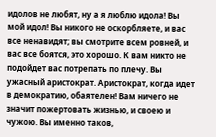идолов не любят, ну а я люблю идола! Вы мой идол! Вы никого не оскорбляете, и вас все ненавидят; вы смотрите всем ровней, и вас все боятся, это хорошо. К вам никто не подойдет вас потрепать по плечу. Вы ужасный аристократ. Аристократ, когда идет в демократию, обаятелен! Вам ничего не значит пожертовать жизнью, и своею и чужою. Вы именно таков,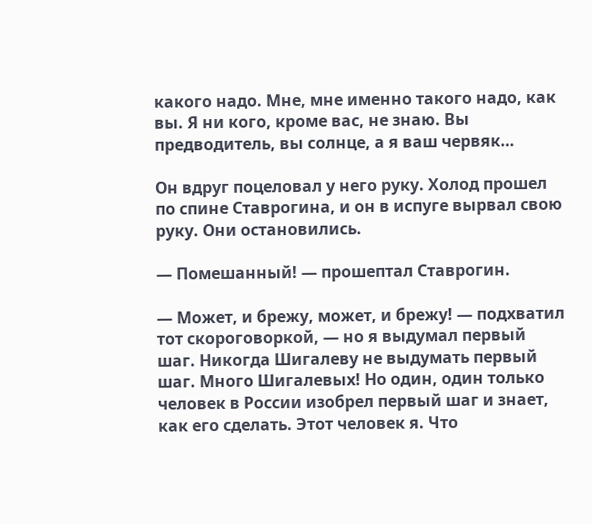какого надо. Мне, мне именно такого надо, как вы. Я ни кого, кроме вас, не знаю. Вы предводитель, вы солнце, а я ваш червяк…

Он вдруг поцеловал у него руку. Холод прошел по спине Ставрогина, и он в испуге вырвал свою руку. Они остановились.

— Помешанный! — прошептал Ставрогин.

— Может, и брежу, может, и брежу! — подхватил тот скороговоркой, — но я выдумал первый шаг. Никогда Шигалеву не выдумать первый шаг. Много Шигалевых! Но один, один только человек в России изобрел первый шаг и знает, как его сделать. Этот человек я. Что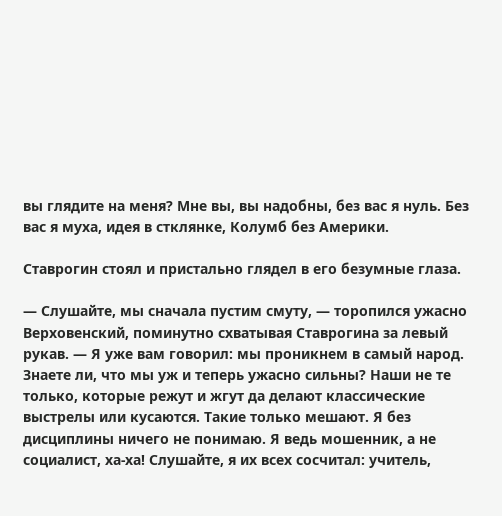вы глядите на меня? Мне вы, вы надобны, без вас я нуль. Без вас я муха, идея в стклянке, Колумб без Америки.

Ставрогин стоял и пристально глядел в его безумные глаза.

— Слушайте, мы сначала пустим смуту, — торопился ужасно Верховенский, поминутно схватывая Ставрогина за левый рукав. — Я уже вам говорил: мы проникнем в самый народ. Знаете ли, что мы уж и теперь ужасно сильны? Наши не те только, которые режут и жгут да делают классические выстрелы или кусаются. Такие только мешают. Я без дисциплины ничего не понимаю. Я ведь мошенник, а не социалист, ха-ха! Слушайте, я их всех сосчитал: учитель,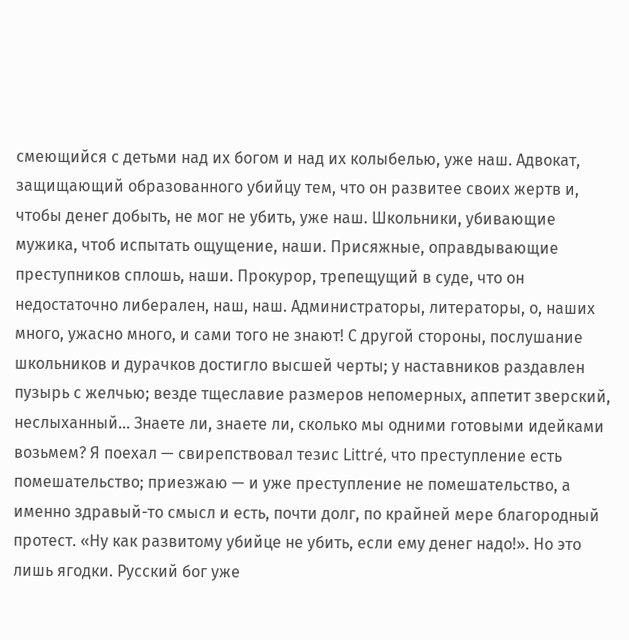смеющийся с детьми над их богом и над их колыбелью, уже наш. Адвокат, защищающий образованного убийцу тем, что он развитее своих жертв и, чтобы денег добыть, не мог не убить, уже наш. Школьники, убивающие мужика, чтоб испытать ощущение, наши. Присяжные, оправдывающие преступников сплошь, наши. Прокурор, трепещущий в суде, что он недостаточно либерален, наш, наш. Администраторы, литераторы, о, наших много, ужасно много, и сами того не знают! С другой стороны, послушание школьников и дурачков достигло высшей черты; у наставников раздавлен пузырь с желчью; везде тщеславие размеров непомерных, аппетит зверский, неслыханный… Знаете ли, знаете ли, сколько мы одними готовыми идейками возьмем? Я поехал — свирепствовал тезис Littré, что преступление есть помешательство; приезжаю — и уже преступление не помешательство, а именно здравый-то смысл и есть, почти долг, по крайней мере благородный протест. «Ну как развитому убийце не убить, если ему денег надо!». Но это лишь ягодки. Русский бог уже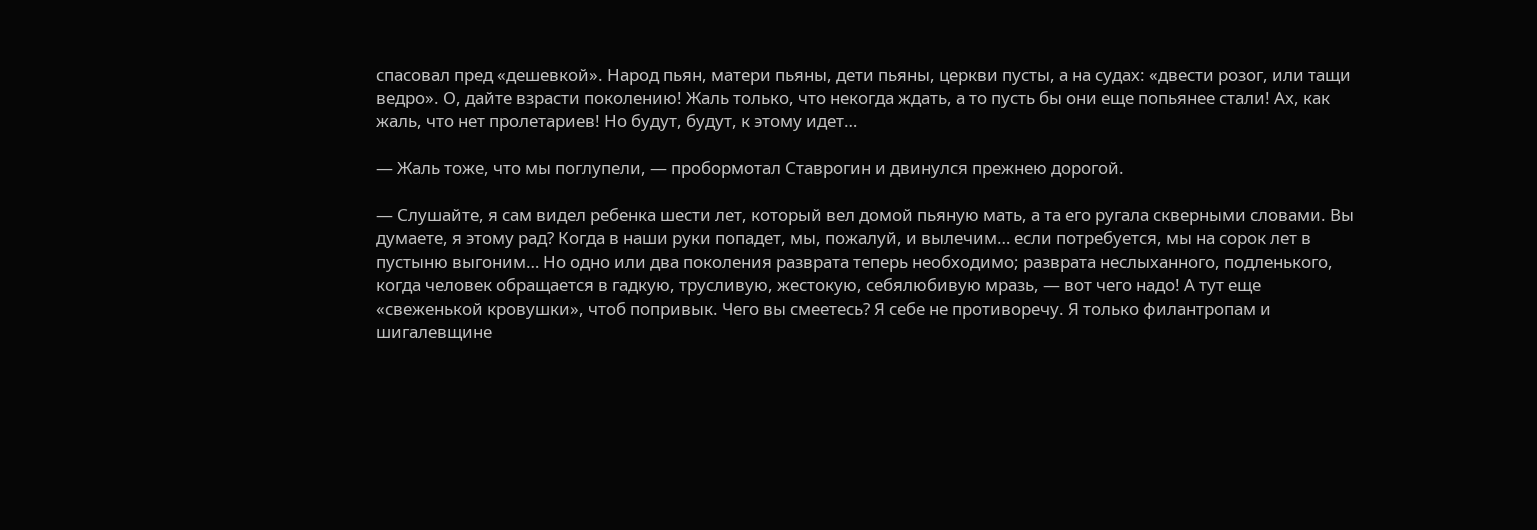спасовал пред «дешевкой». Народ пьян, матери пьяны, дети пьяны, церкви пусты, а на судах: «двести розог, или тащи ведро». О, дайте взрасти поколению! Жаль только, что некогда ждать, а то пусть бы они еще попьянее стали! Ах, как жаль, что нет пролетариев! Но будут, будут, к этому идет…

— Жаль тоже, что мы поглупели, — пробормотал Ставрогин и двинулся прежнею дорогой.

— Слушайте, я сам видел ребенка шести лет, который вел домой пьяную мать, а та его ругала скверными словами. Вы думаете, я этому рад? Когда в наши руки попадет, мы, пожалуй, и вылечим… если потребуется, мы на сорок лет в пустыню выгоним… Но одно или два поколения разврата теперь необходимо; разврата неслыханного, подленького, когда человек обращается в гадкую, трусливую, жестокую, себялюбивую мразь, — вот чего надо! А тут еще «свеженькой кровушки», чтоб попривык. Чего вы смеетесь? Я себе не противоречу. Я только филантропам и шигалевщине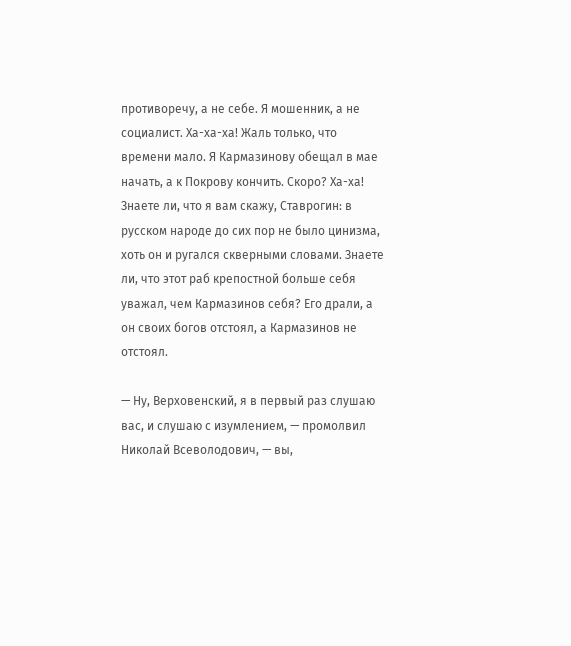противоречу, а не себе. Я мошенник, а не социалист. Ха-ха-ха! Жаль только, что времени мало. Я Кармазинову обещал в мае начать, а к Покрову кончить. Скоро? Ха-ха! Знаете ли, что я вам скажу, Ставрогин: в русском народе до сих пор не было цинизма, хоть он и ругался скверными словами. Знаете ли, что этот раб крепостной больше себя уважал, чем Кармазинов себя? Его драли, а он своих богов отстоял, а Кармазинов не отстоял.

— Ну, Верховенский, я в первый раз слушаю вас, и слушаю с изумлением, — промолвил Николай Всеволодович, — вы,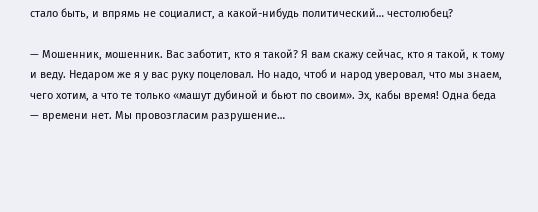стало быть, и впрямь не социалист, а какой-нибудь политический… честолюбец?

— Мошенник, мошенник. Вас заботит, кто я такой? Я вам скажу сейчас, кто я такой, к тому и веду. Недаром же я у вас руку поцеловал. Но надо, чтоб и народ уверовал, что мы знаем, чего хотим, а что те только «машут дубиной и бьют по своим». Эх, кабы время! Одна беда — времени нет. Мы провозгласим разрушение…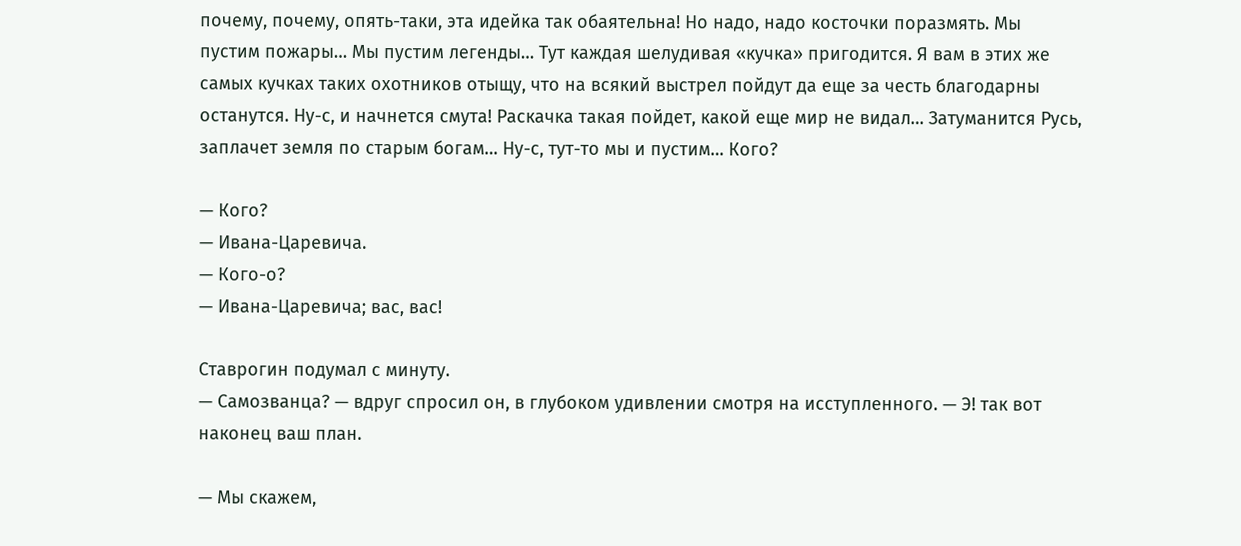почему, почему, опять-таки, эта идейка так обаятельна! Но надо, надо косточки поразмять. Мы пустим пожары… Мы пустим легенды… Тут каждая шелудивая «кучка» пригодится. Я вам в этих же самых кучках таких охотников отыщу, что на всякий выстрел пойдут да еще за честь благодарны останутся. Ну-с, и начнется смута! Раскачка такая пойдет, какой еще мир не видал… Затуманится Русь, заплачет земля по старым богам… Ну-с, тут-то мы и пустим… Кого?

— Кого?
— Ивана-Царевича.
— Кого-о?
— Ивана-Царевича; вас, вас!

Ставрогин подумал с минуту.
— Самозванца? — вдруг спросил он, в глубоком удивлении смотря на исступленного. — Э! так вот наконец ваш план.

— Мы скажем,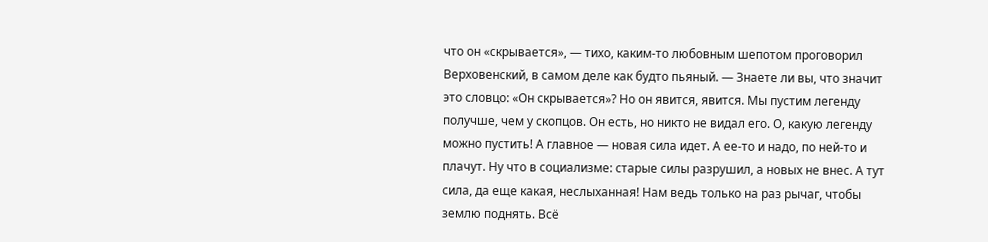что он «скрывается», — тихо, каким-то любовным шепотом проговорил Верховенский, в самом деле как будто пьяный. — Знаете ли вы, что значит это словцо: «Он скрывается»? Но он явится, явится. Мы пустим легенду получше, чем у скопцов. Он есть, но никто не видал его. О, какую легенду можно пустить! А главное — новая сила идет. А ее-то и надо, по ней-то и плачут. Ну что в социализме: старые силы разрушил, а новых не внес. А тут сила, да еще какая, неслыханная! Нам ведь только на раз рычаг, чтобы землю поднять. Всё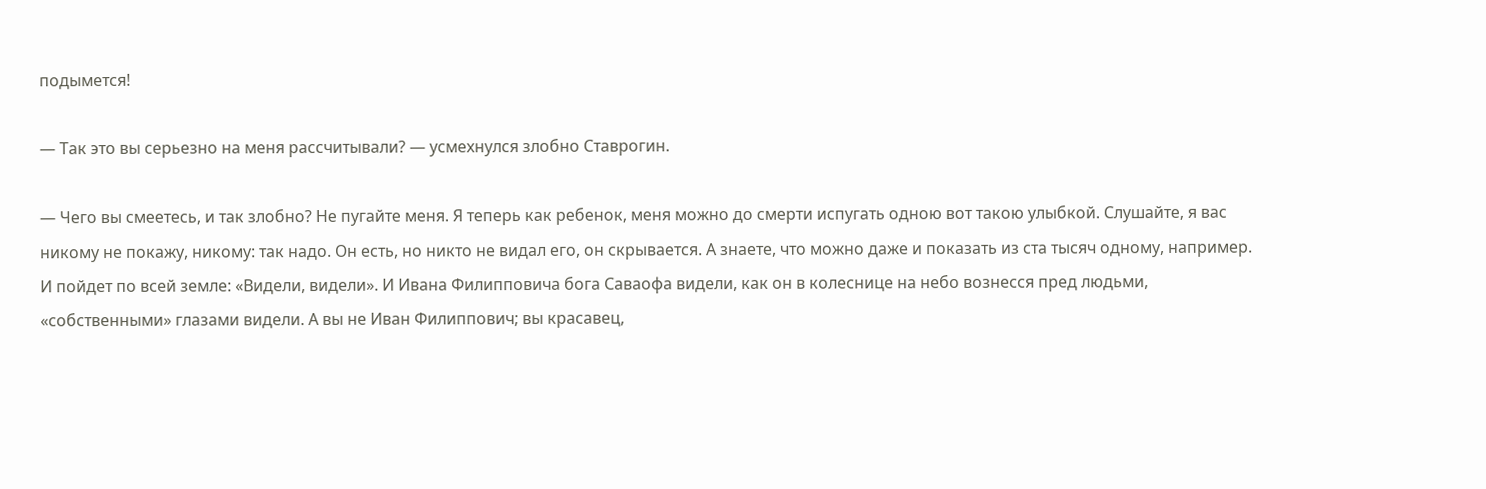подымется!

— Так это вы серьезно на меня рассчитывали? — усмехнулся злобно Ставрогин.

— Чего вы смеетесь, и так злобно? Не пугайте меня. Я теперь как ребенок, меня можно до смерти испугать одною вот такою улыбкой. Слушайте, я вас никому не покажу, никому: так надо. Он есть, но никто не видал его, он скрывается. А знаете, что можно даже и показать из ста тысяч одному, например. И пойдет по всей земле: «Видели, видели». И Ивана Филипповича бога Саваофа видели, как он в колеснице на небо вознесся пред людьми, «собственными» глазами видели. А вы не Иван Филиппович; вы красавец,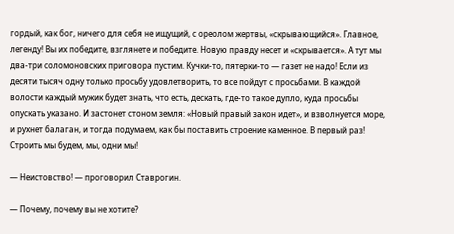гордый, как бог, ничего для себя не ищущий, с ореолом жертвы, «скрывающийся». Главное, легенду! Вы их победите, взглянете и победите. Новую правду несет и «скрывается». А тут мы два-три соломоновских приговора пустим. Кучки-то, пятерки-то — газет не надо! Если из десяти тысяч одну только просьбу удовлетворить, то все пойдут с просьбами. В каждой волости каждый мужик будет знать, что есть, дескать, где-то такое дупло, куда просьбы опускать указано. И застонет стоном земля: «Новый правый закон идет», и взволнуется море, и рухнет балаган, и тогда подумаем, как бы поставить строение каменное. В первый раз! Строить мы будем, мы, одни мы!

— Неистовство! — проговорил Ставрогин.

— Почему, почему вы не хотите?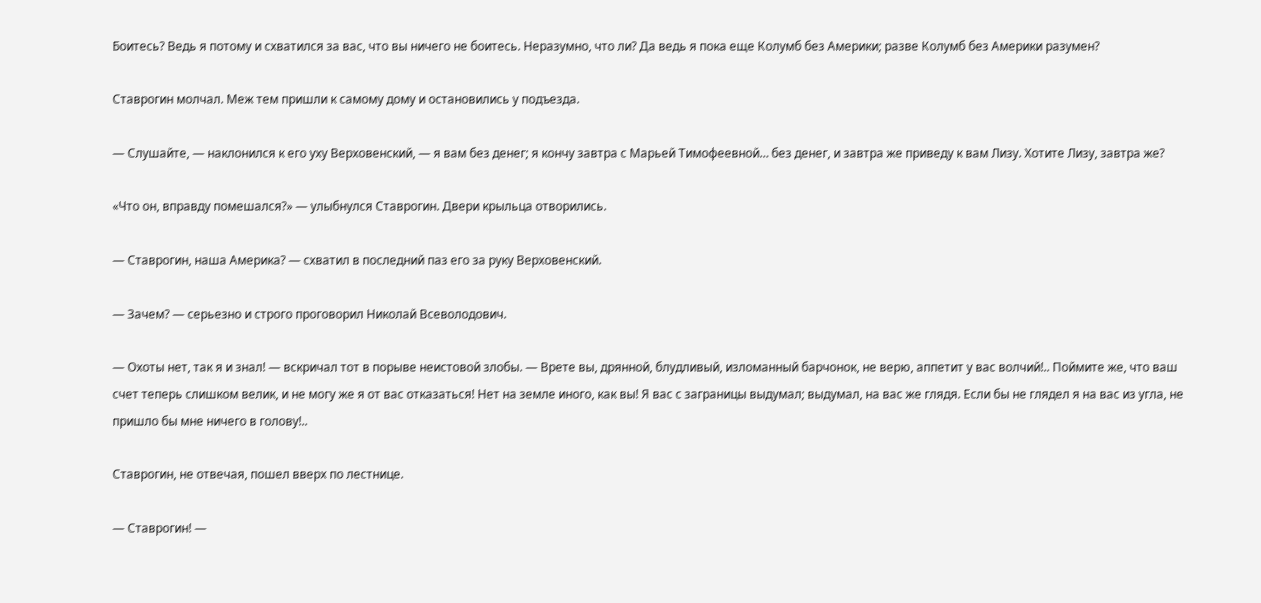Боитесь? Ведь я потому и схватился за вас, что вы ничего не боитесь. Неразумно, что ли? Да ведь я пока еще Колумб без Америки; разве Колумб без Америки разумен?

Ставрогин молчал. Меж тем пришли к самому дому и остановились у подъезда.

— Слушайте, — наклонился к его уху Верховенский, — я вам без денег; я кончу завтра с Марьей Тимофеевной… без денег, и завтра же приведу к вам Лизу. Хотите Лизу, завтра же?

«Что он, вправду помешался?» — улыбнулся Ставрогин. Двери крыльца отворились.

— Ставрогин, наша Америка? — схватил в последний паз его за руку Верховенский.

— Зачем? — серьезно и строго проговорил Николай Всеволодович.

— Охоты нет, так я и знал! — вскричал тот в порыве неистовой злобы. — Врете вы, дрянной, блудливый, изломанный барчонок, не верю, аппетит у вас волчий!.. Поймите же, что ваш счет теперь слишком велик, и не могу же я от вас отказаться! Нет на земле иного, как вы! Я вас с заграницы выдумал; выдумал, на вас же глядя. Если бы не глядел я на вас из угла, не пришло бы мне ничего в голову!..

Ставрогин, не отвечая, пошел вверх по лестнице.

— Ставрогин! —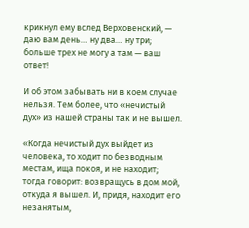крикнул ему вслед Верховенский, — даю вам день… ну два… ну три; больше трех не могу а там — ваш ответ!

И об этом забывать ни в коем случае нельзя. Тем более, что «нечистый дух» из нашей страны так и не вышел.

«Когда нечистый дух выйдет из человека, то ходит по безводным местам, ища покоя, и не находит; тогда говорит: возвращусь в дом мой, откуда я вышел. И, придя, находит его незанятым,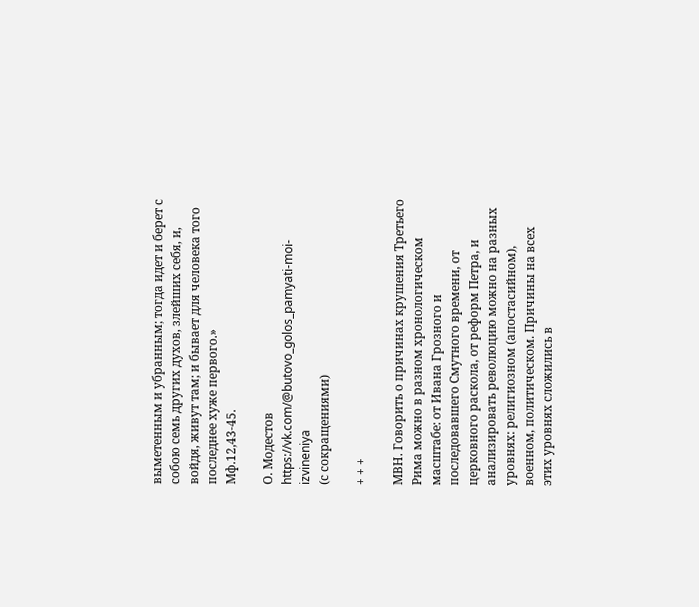выметенным и убранным; тогда идет и берет с собою семь других духов, злейших себя, и, войдя, живут там; и бывает для человека того последнее хуже первого.»
Мф.12,43-45.

О. Модестов
https://vk.com/@butovo_golos_pamyati-moi-izvineniya
(с сокращениями)

+ + +

МВН. Говорить о причинах крушения Третьего Рима можно в разном хронологическом масштабе: от Ивана Грозного и последовавшего Смутного времени, от церковного раскола, от реформ Петра, и анализировать революцию можно на разных уровнях: религиозном (апостасийном), военном, политическом. Причины на всех этих уровнях сложились в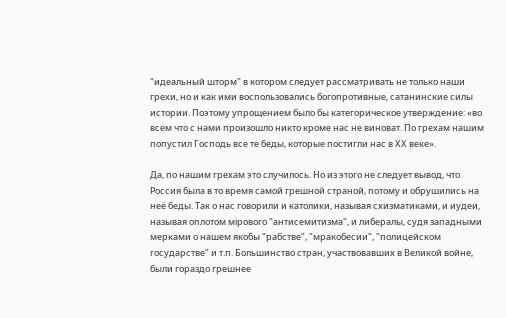"идеальный шторм" в котором следует рассматривать не только наши грехи, но и как ими воспользовались богопротивные, сатанинские силы истории. Поэтому упрощением было бы категорическое утверждение: «во всем что с нами произошло никто кроме нас не виноват. По грехам нашим попустил Господь все те беды, которые постигли нас в ХХ веке».

Да, по нашим грехам это случилось. Но из этого не следует вывод, что Россия была в то время самой грешной страной, потому и обрушились на неё беды. Так о нас говорили и католики, называя схизматиками, и иудеи, называя оплотом мiрового "антисемитизма", и либералы, судя западными мерками о нашем якобы "рабстве", "мракобесии", "полицейском государстве" и т.п. Большинство стран, участвовавших в Великой войне, были гораздо грешнее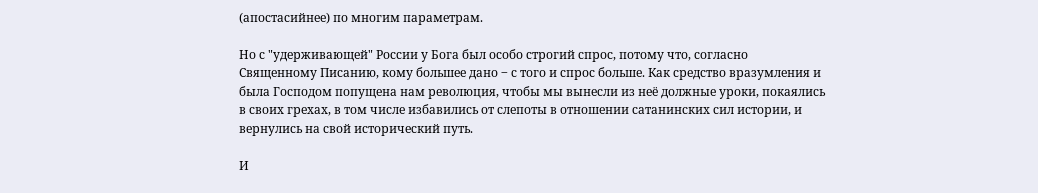(апостасийнее) по многим параметрам.

Но с "удерживающей" России у Бога был особо строгий спрос, потому что, согласно Священному Писанию, кому большее дано ‒ с того и спрос больше. Как средство вразумления и была Господом попущена нам революция, чтобы мы вынесли из неё должные уроки, покаялись в своих грехах, в том числе избавились от слепоты в отношении сатанинских сил истории, и вернулись на свой исторический путь.

И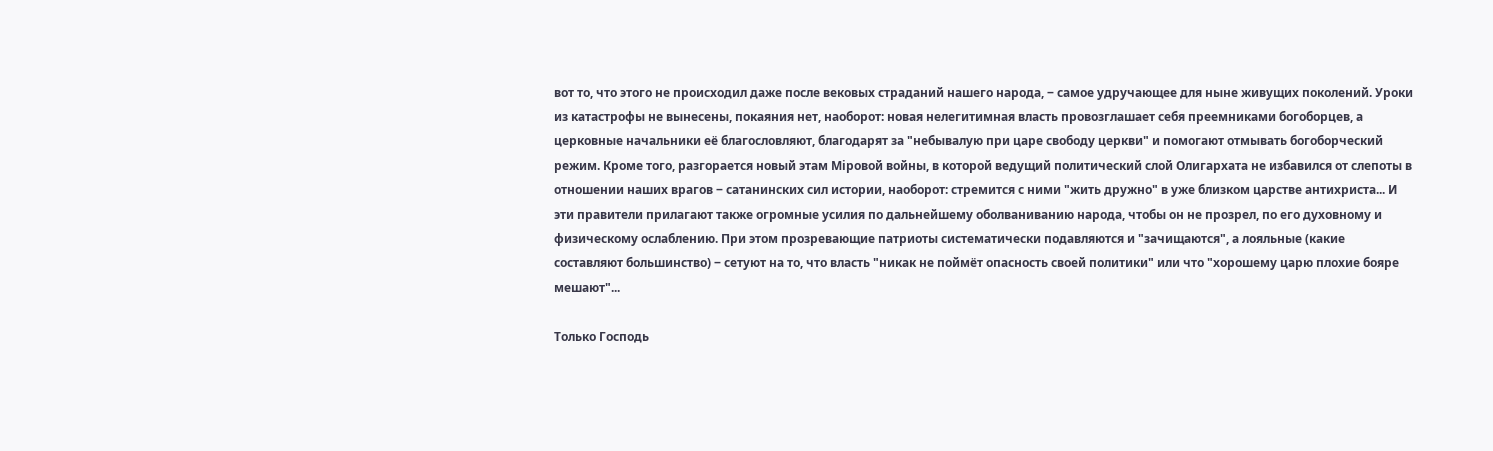вот то, что этого не происходил даже после вековых страданий нашего народа, ‒ самое удручающее для ныне живущих поколений. Уроки из катастрофы не вынесены, покаяния нет, наоборот: новая нелегитимная власть провозглашает себя преемниками богоборцев, а церковные начальники её благословляют, благодарят за "небывалую при царе свободу церкви" и помогают отмывать богоборческий режим. Кроме того, разгорается новый этам Мiровой войны, в которой ведущий политический слой Олигархата не избавился от слепоты в отношении наших врагов ‒ сатанинских сил истории, наоборот: стремится с ними "жить дружно" в уже близком царстве антихриста... И эти правители прилагают также огромные усилия по дальнейшему оболваниванию народа, чтобы он не прозрел, по его духовному и физическому ослаблению. При этом прозревающие патриоты систематически подавляются и "зачищаются", а лояльные (какие составляют большинство) ‒ сетуют на то, что власть "никак не поймёт опасность своей политики" или что "хорошему царю плохие бояре мешают"...

Только Господь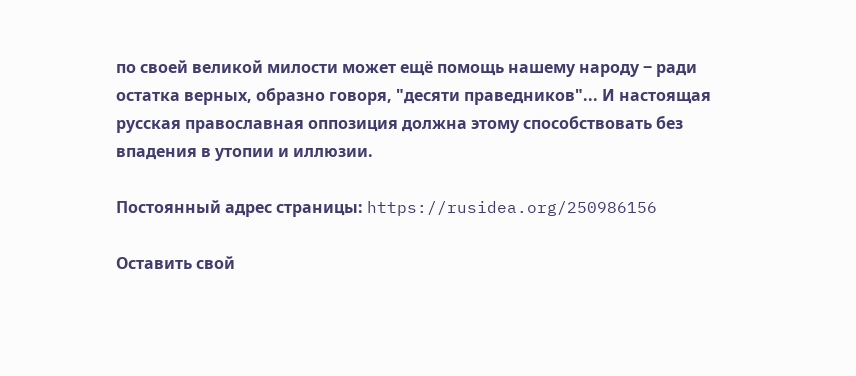по своей великой милости может ещё помощь нашему народу ‒ ради остатка верных, образно говоря, "десяти праведников"... И настоящая русская православная оппозиция должна этому способствовать без впадения в утопии и иллюзии.

Постоянный адрес страницы: https://rusidea.org/250986156

Оставить свой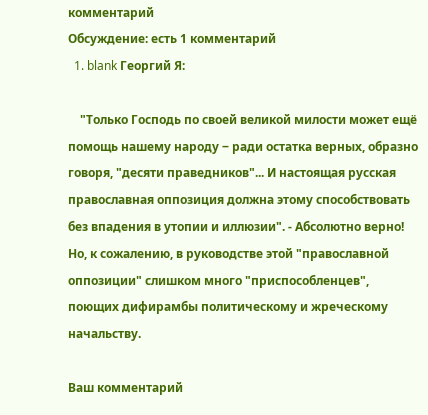комментарий
Обсуждение: есть 1 комментарий
  1. blank Георгий Я:

    "Только Господь по своей великой милости может ещё помощь нашему народу ‒ ради остатка верных, образно говоря, "десяти праведников"... И настоящая русская православная оппозиция должна этому способствовать без впадения в утопии и иллюзии". - Абсолютно верно! Но, к сожалению, в руководстве этой "православной оппозиции" слишком много "приспособленцев", поющих дифирамбы политическому и жреческому начальству.

Ваш комментарий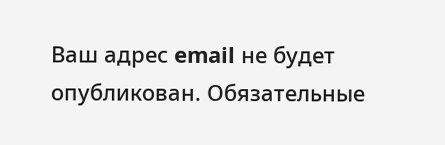Ваш адрес email не будет опубликован. Обязательные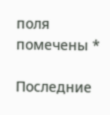поля помечены *

Последние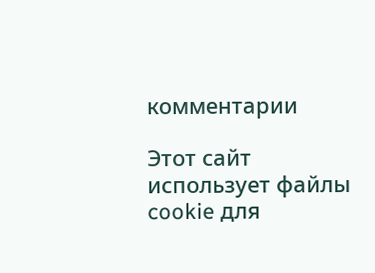комментарии

Этот сайт использует файлы cookie для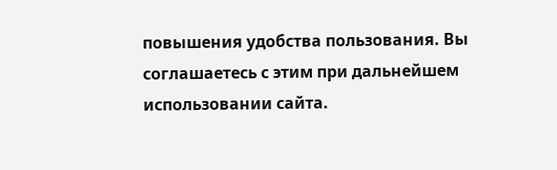повышения удобства пользования. Вы соглашаетесь с этим при дальнейшем использовании сайта.